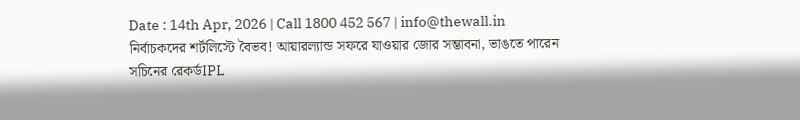Date : 14th Apr, 2026 | Call 1800 452 567 | info@thewall.in
নির্বাচকদের শর্টলিস্টে বৈভব! আয়ারল্যান্ড সফরে যাওয়ার জোর সম্ভাবনা, ভাঙতে পারেন সচিনের রেকর্ডIPL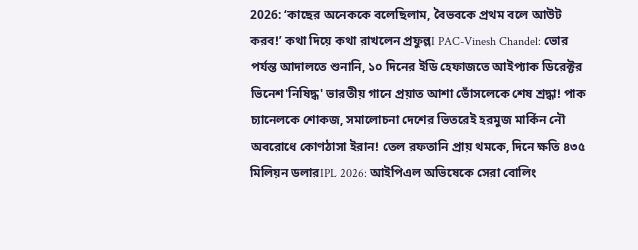2026: ‘কাছের অনেককে বলেছিলাম, বৈভবকে প্রথম বলে আউট করব!’ কথা দিয়ে কথা রাখলেন প্রফুল্লI PAC-Vinesh Chandel: ভোর পর্যন্ত আদালতে শুনানি, ১০ দিনের ইডি হেফাজতে আইপ্যাক ডিরেক্টর ভিনেশ'নিষিদ্ধ' ভারতীয় গানে প্রয়াত আশা ভোঁসলেকে শেষ শ্রদ্ধা! পাক চ্যানেলকে শোকজ, সমালোচনা দেশের ভিতরেই হরমুজ মার্কিন নৌ অবরোধে কোণঠাসা ইরান! তেল রফতানি প্রায় থমকে, দিনে ক্ষতি ৪৩৫ মিলিয়ন ডলারIPL 2026: আইপিএল অভিষেকে সেরা বোলিং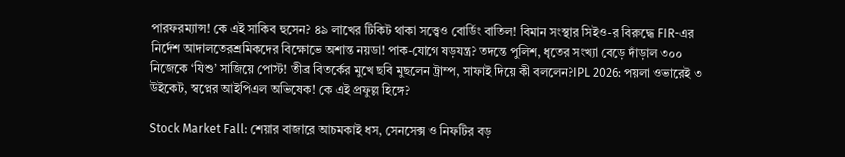পারফরম্যান্স! কে এই সাকিব হুসেন? ৪৯ লাখের টিকিট থাকা সত্ত্বেও বোর্ডিং বাতিল! বিমান সংস্থার সিইও-র বিরুদ্ধে FIR-এর নির্দেশ আদালতেরশ্রমিকদের বিক্ষোভে অশান্ত নয়ডা! পাক-যোগে ষড়যন্ত্র? তদন্তে পুলিশ, ধৃতের সংখ্যা বেড়ে দাঁড়াল ৩০০ নিজেকে ‘যিশু’ সাজিয়ে পোস্ট! তীব্র বিতর্কের মুখে ছবি মুছলেন ট্রাম্প, সাফাই দিয়ে কী বললেন?IPL 2026: পয়লা ওভারেই ৩ উইকেট, স্বপ্নের আইপিএল অভিষেক! কে এই প্রফুল্ল হিঙ্গে?

Stock Market Fall: শেয়ার বাজারে আচমকাই ধস, সেনসেক্স ও নিফটির বড়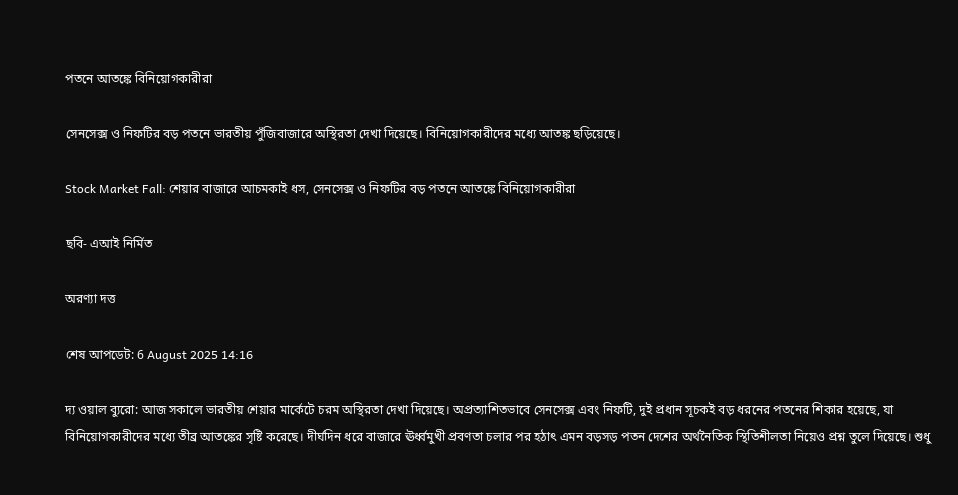পতনে আতঙ্কে বিনিয়োগকারীরা

সেনসেক্স ও নিফটির বড় পতনে ভারতীয় পুঁজিবাজারে অস্থিরতা দেখা দিয়েছে। বিনিয়োগকারীদের মধ্যে আতঙ্ক ছড়িয়েছে।

Stock Market Fall: শেয়ার বাজারে আচমকাই ধস, সেনসেক্স ও নিফটির বড় পতনে আতঙ্কে বিনিয়োগকারীরা

ছবি- এআই নির্মিত

অরণ্যা দত্ত

শেষ আপডেট: 6 August 2025 14:16

দ্য ওয়াল ব্যুরো: আজ সকালে ভারতীয় শেয়ার মার্কেটে চরম অস্থিরতা দেখা দিয়েছে। অপ্রত্যাশিতভাবে সেনসেক্স এবং নিফটি, দুই প্রধান সূচকই বড় ধরনের পতনের শিকার হয়েছে, যা বিনিয়োগকারীদের মধ্যে তীব্র আতঙ্কের সৃষ্টি করেছে। দীর্ঘদিন ধরে বাজারে ঊর্ধ্বমুখী প্রবণতা চলার পর হঠাৎ এমন বড়সড় পতন দেশের অর্থনৈতিক স্থিতিশীলতা নিয়েও প্রশ্ন তুলে দিয়েছে। শুধু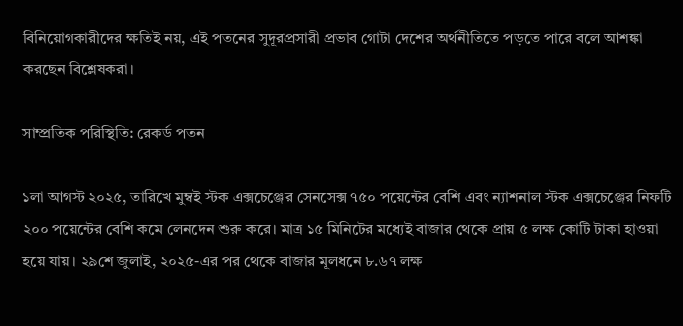বিনিয়োগকারীদের ক্ষতিই নয়, এই পতনের সুদূরপ্রসারী প্রভাব গোটা দেশের অর্থনীতিতে পড়তে পারে বলে আশঙ্কা করছেন বিশ্লেষকরা।

সাম্প্রতিক পরিস্থিতি: রেকর্ড পতন

১লা আগস্ট ২০২৫, তারিখে মুম্বই স্টক এক্সচেঞ্জের সেনসেক্স ৭৫০ পয়েন্টের বেশি এবং ন্যাশনাল স্টক এক্সচেঞ্জের নিফটি ২০০ পয়েন্টের বেশি কমে লেনদেন শুরু করে। মাত্র ১৫ মিনিটের মধ্যেই বাজার থেকে প্রায় ৫ লক্ষ কোটি টাকা হাওয়া হয়ে যায়। ২৯শে জুলাই, ২০২৫-এর পর থেকে বাজার মূলধনে ৮.৬৭ লক্ষ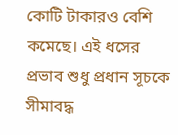কোটি টাকারও বেশি কমেছে। এই ধসের প্রভাব শুধু প্রধান সূচকে সীমাবদ্ধ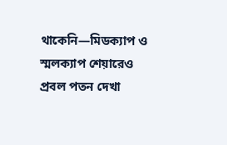থাকেনি—মিডক্যাপ ও স্মলক্যাপ শেয়ারেও প্রবল পতন দেখা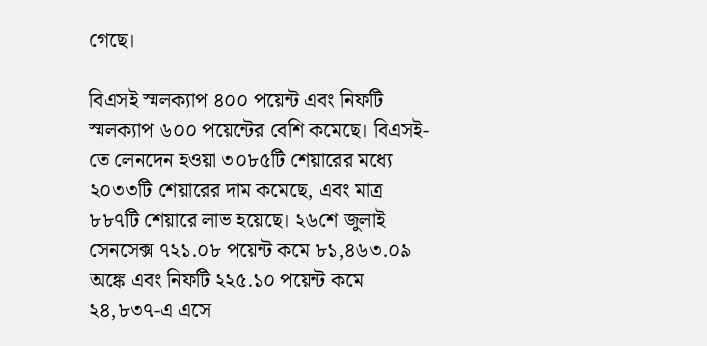গেছে।

বিএসই স্মলক্যাপ ৪০০ পয়েন্ট এবং নিফটি স্মলক্যাপ ৬০০ পয়েন্টের বেশি কমেছে। বিএসই-তে লেনদেন হওয়া ৩০৮৫টি শেয়ারের মধ্যে ২০৩৩টি শেয়ারের দাম কমেছে, এবং মাত্র ৮৮৭টি শেয়ারে লাভ হয়েছে। ২৬শে জুলাই সেনসেক্স ৭২১.০৮ পয়েন্ট কমে ৮১,৪৬৩.০৯ অঙ্কে এবং নিফটি ২২৫.১০ পয়েন্ট কমে ২৪,৮৩৭-এ এসে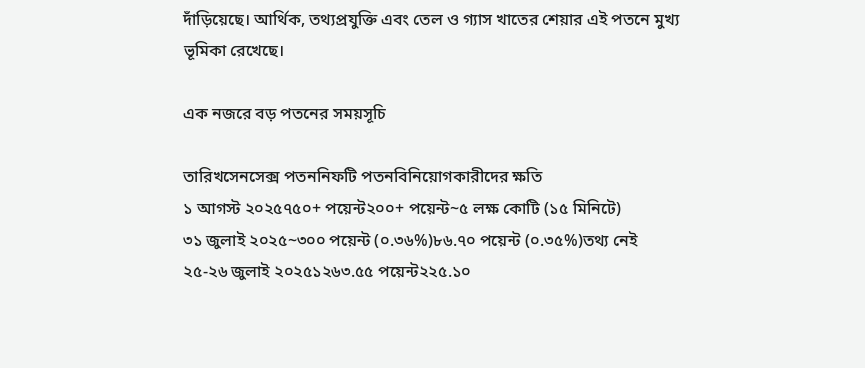দাঁড়িয়েছে। আর্থিক, তথ্যপ্রযুক্তি এবং তেল ও গ্যাস খাতের শেয়ার এই পতনে মুখ্য ভূমিকা রেখেছে।

এক নজরে বড় পতনের সময়সূচি

তারিখসেনসেক্স পতননিফটি পতনবিনিয়োগকারীদের ক্ষতি
১ আগস্ট ২০২৫৭৫০+ পয়েন্ট২০০+ পয়েন্ট~৫ লক্ষ কোটি (১৫ মিনিটে)
৩১ জুলাই ২০২৫~৩০০ পয়েন্ট (০.৩৬%)৮৬.৭০ পয়েন্ট (০.৩৫%)তথ্য নেই
২৫-২৬ জুলাই ২০২৫১২৬৩.৫৫ পয়েন্ট২২৫.১০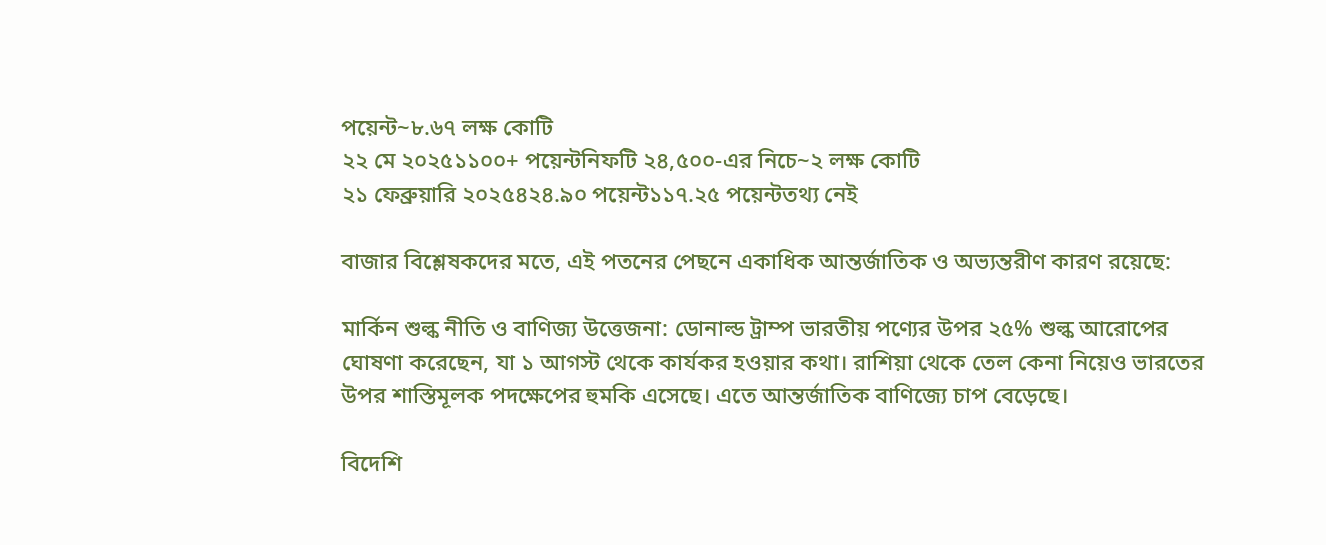পয়েন্ট~৮.৬৭ লক্ষ কোটি
২২ মে ২০২৫১১০০+ পয়েন্টনিফটি ২৪,৫০০-এর নিচে~২ লক্ষ কোটি
২১ ফেব্রুয়ারি ২০২৫৪২৪.৯০ পয়েন্ট১১৭.২৫ পয়েন্টতথ্য নেই

বাজার বিশ্লেষকদের মতে, এই পতনের পেছনে একাধিক আন্তর্জাতিক ও অভ্যন্তরীণ কারণ রয়েছে:

মার্কিন শুল্ক নীতি ও বাণিজ্য উত্তেজনা: ডোনাল্ড ট্রাম্প ভারতীয় পণ্যের উপর ২৫% শুল্ক আরোপের ঘোষণা করেছেন, যা ১ আগস্ট থেকে কার্যকর হওয়ার কথা। রাশিয়া থেকে তেল কেনা নিয়েও ভারতের উপর শাস্তিমূলক পদক্ষেপের হুমকি এসেছে। এতে আন্তর্জাতিক বাণিজ্যে চাপ বেড়েছে।

বিদেশি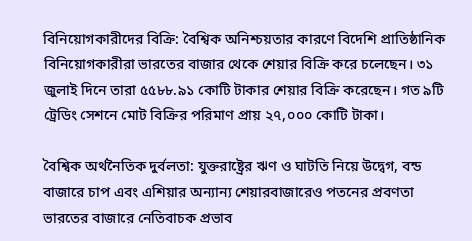বিনিয়োগকারীদের বিক্রি: বৈশ্বিক অনিশ্চয়তার কারণে বিদেশি প্রাতিষ্ঠানিক বিনিয়োগকারীরা ভারতের বাজার থেকে শেয়ার বিক্রি করে চলেছেন। ৩১ জুলাই দিনে তারা ৫৫৮৮.৯১ কোটি টাকার শেয়ার বিক্রি করেছেন। গত ৯টি ট্রেডিং সেশনে মোট বিক্রির পরিমাণ প্রায় ২৭,০০০ কোটি টাকা।

বৈশ্বিক অর্থনৈতিক দুর্বলতা: যুক্তরাষ্ট্রের ঋণ ও ঘাটতি নিয়ে উদ্বেগ, বন্ড বাজারে চাপ এবং এশিয়ার অন্যান্য শেয়ারবাজারেও পতনের প্রবণতা ভারতের বাজারে নেতিবাচক প্রভাব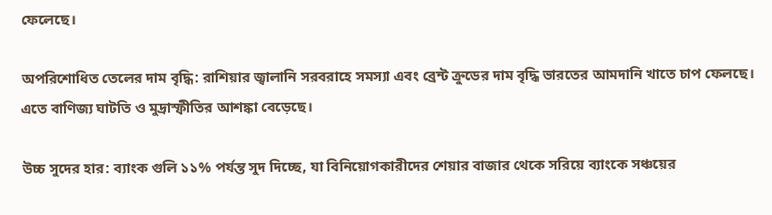ফেলেছে।

অপরিশোধিত তেলের দাম বৃদ্ধি: রাশিয়ার জ্বালানি সরবরাহে সমস্যা এবং ব্রেন্ট ক্রুডের দাম বৃদ্ধি ভারতের আমদানি খাতে চাপ ফেলছে। এতে বাণিজ্য ঘাটতি ও মুদ্রাস্ফীতির আশঙ্কা বেড়েছে।

উচ্চ সুদের হার: ব্যাংক গুলি ১১% পর্যন্ত সুদ দিচ্ছে, যা বিনিয়োগকারীদের শেয়ার বাজার থেকে সরিয়ে ব্যাংকে সঞ্চয়ের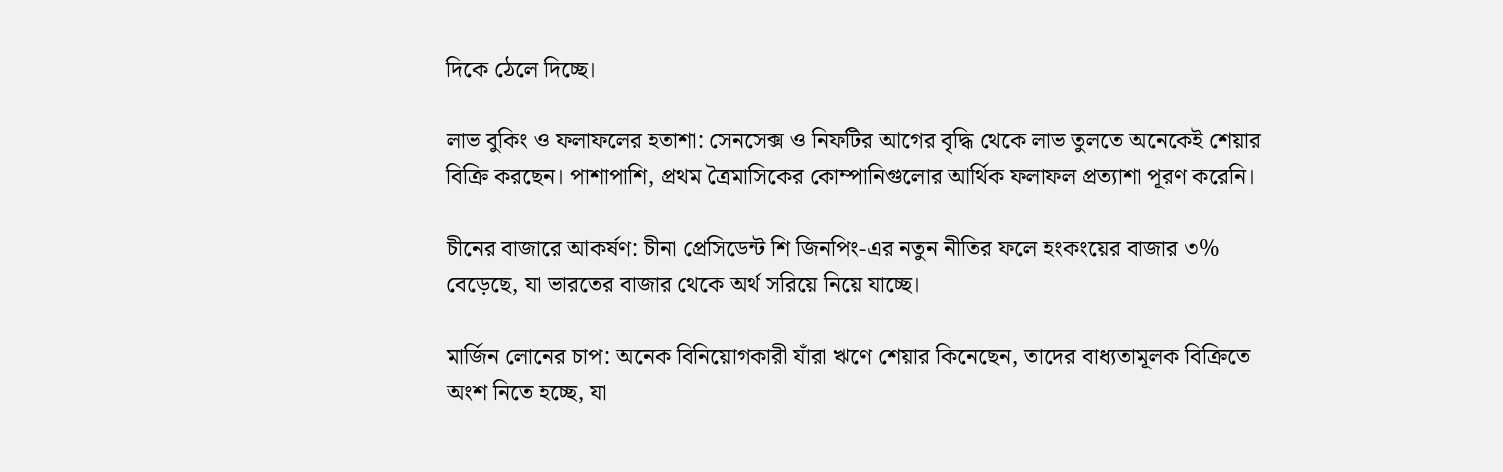দিকে ঠেলে দিচ্ছে।

লাভ বুকিং ও ফলাফলের হতাশা: সেনসেক্স ও নিফটির আগের বৃদ্ধি থেকে লাভ তুলতে অনেকেই শেয়ার বিক্রি করছেন। পাশাপাশি, প্রথম ত্রৈমাসিকের কোম্পানিগুলোর আর্থিক ফলাফল প্রত্যাশা পূরণ করেনি।

চীনের বাজারে আকর্ষণ: চীনা প্রেসিডেন্ট শি জিনপিং-এর নতুন নীতির ফলে হংকংয়ের বাজার ৩% বেড়েছে, যা ভারতের বাজার থেকে অর্থ সরিয়ে নিয়ে যাচ্ছে।

মার্জিন লোনের চাপ: অনেক বিনিয়োগকারী যাঁরা ঋণে শেয়ার কিনেছেন, তাদের বাধ্যতামূলক বিক্রিতে অংশ নিতে হচ্ছে, যা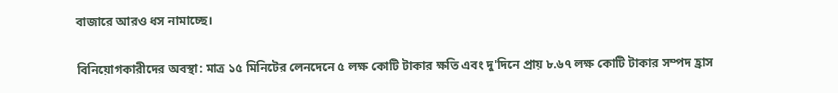বাজারে আরও ধস নামাচ্ছে।

বিনিয়োগকারীদের অবস্থা: মাত্র ১৫ মিনিটের লেনদেনে ৫ লক্ষ কোটি টাকার ক্ষতি এবং দু'দিনে প্রায় ৮.৬৭ লক্ষ কোটি টাকার সম্পদ হ্রাস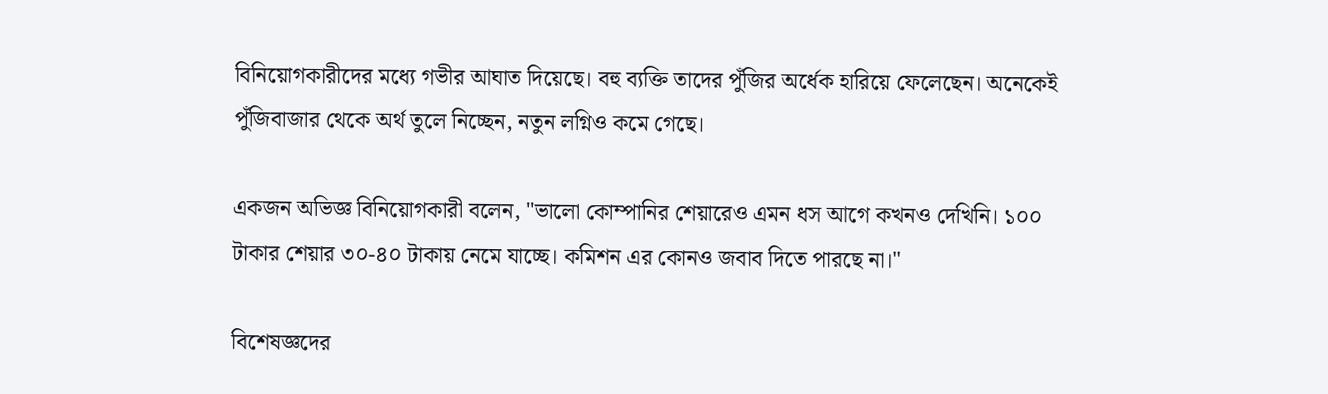বিনিয়োগকারীদের মধ্যে গভীর আঘাত দিয়েছে। বহু ব্যক্তি তাদের পুঁজির অর্ধেক হারিয়ে ফেলেছেন। অনেকেই পুঁজিবাজার থেকে অর্থ তুলে নিচ্ছেন, নতুন লগ্নিও কমে গেছে।

একজন অভিজ্ঞ বিনিয়োগকারী বলেন, "ভালো কোম্পানির শেয়ারেও এমন ধস আগে কখনও দেখিনি। ১০০ টাকার শেয়ার ৩০-৪০ টাকায় নেমে যাচ্ছে। কমিশন এর কোনও জবাব দিতে পারছে না।"

বিশেষজ্ঞদের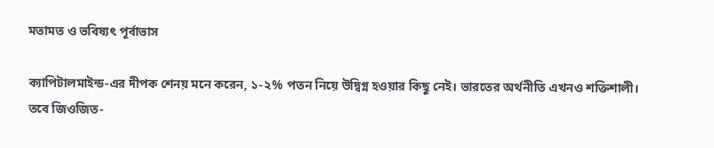মতামত ও ভবিষ্যৎ পূর্বাভাস

ক্যাপিটালমাইন্ড-এর দীপক শেনয় মনে করেন, ১-২% পতন নিয়ে উদ্বিগ্ন হওয়ার কিছু নেই। ভারতের অর্থনীতি এখনও শক্তিশালী। তবে জিওজিত-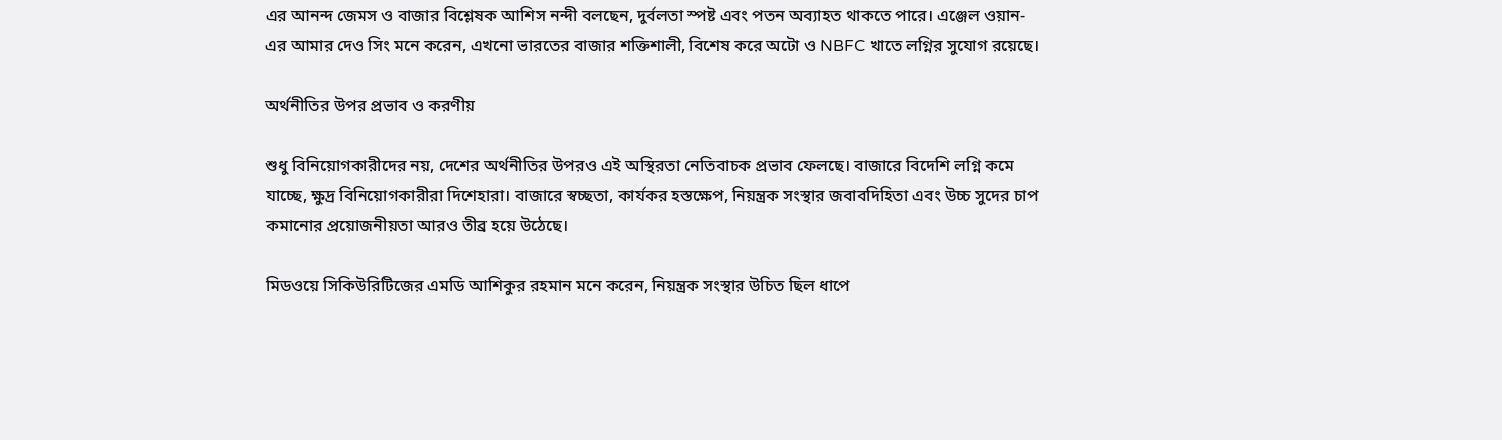এর আনন্দ জেমস ও বাজার বিশ্লেষক আশিস নন্দী বলছেন, দুর্বলতা স্পষ্ট এবং পতন অব্যাহত থাকতে পারে। এঞ্জেল ওয়ান-এর আমার দেও সিং মনে করেন, এখনো ভারতের বাজার শক্তিশালী, বিশেষ করে অটো ও NBFC খাতে লগ্নির সুযোগ রয়েছে।

অর্থনীতির উপর প্রভাব ও করণীয়

শুধু বিনিয়োগকারীদের নয়, দেশের অর্থনীতির উপরও এই অস্থিরতা নেতিবাচক প্রভাব ফেলছে। বাজারে বিদেশি লগ্নি কমে যাচ্ছে, ক্ষুদ্র বিনিয়োগকারীরা দিশেহারা। বাজারে স্বচ্ছতা, কার্যকর হস্তক্ষেপ, নিয়ন্ত্রক সংস্থার জবাবদিহিতা এবং উচ্চ সুদের চাপ কমানোর প্রয়োজনীয়তা আরও তীব্র হয়ে উঠেছে।

মিডওয়ে সিকিউরিটিজের এমডি আশিকুর রহমান মনে করেন, নিয়ন্ত্রক সংস্থার উচিত ছিল ধাপে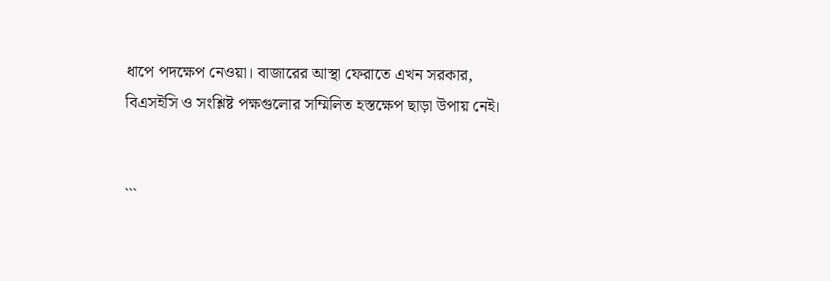ধাপে পদক্ষেপ নেওয়া। বাজারের আস্থা ফেরাতে এখন সরকার, বিএসইসি ও সংশ্লিষ্ট পক্ষগুলোর সম্মিলিত হস্তক্ষেপ ছাড়া উপায় নেই।


```